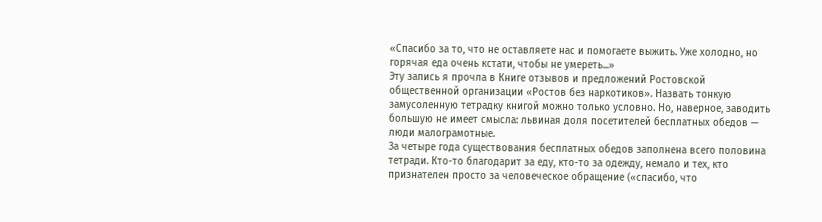«Спасибо за то, что не оставляете нас и помогаете выжить. Уже холодно, но горячая еда очень кстати, чтобы не умереть...»
Эту запись я прочла в Книге отзывов и предложений Ростовской общественной организации «Ростов без наркотиков». Назвать тонкую замусоленную тетрадку книгой можно только условно. Но, наверное, заводить большую не имеет смысла: львиная доля посетителей бесплатных обедов — люди малограмотные.
За четыре года существования бесплатных обедов заполнена всего половина тетради. Кто-то благодарит за еду, кто-то за одежду, немало и тех, кто признателен просто за человеческое обращение («спасибо, что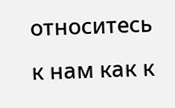относитесь к нам как к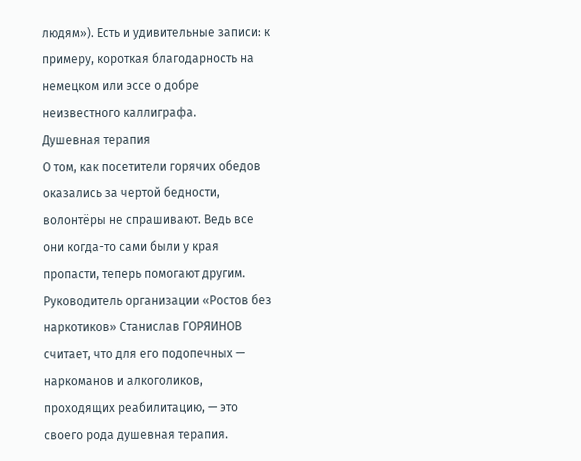людям»). Есть и удивительные записи: к примеру, короткая благодарность на немецком или эссе о добре неизвестного каллиграфа.
Душевная терапия
О том, как посетители горячих обедов оказались за чертой бедности, волонтёры не спрашивают. Ведь все они когда-то сами были у края пропасти, теперь помогают другим. Руководитель организации «Ростов без наркотиков» Станислав ГОРЯИНОВ считает, что для его подопечных — наркоманов и алкоголиков, проходящих реабилитацию, — это своего рода душевная терапия.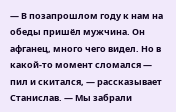— В позапрошлом году к нам на обеды пришёл мужчина. Он афганец, много чего видел. Но в какой-то момент сломался — пил и скитался, — рассказывает Станислав. — Мы забрали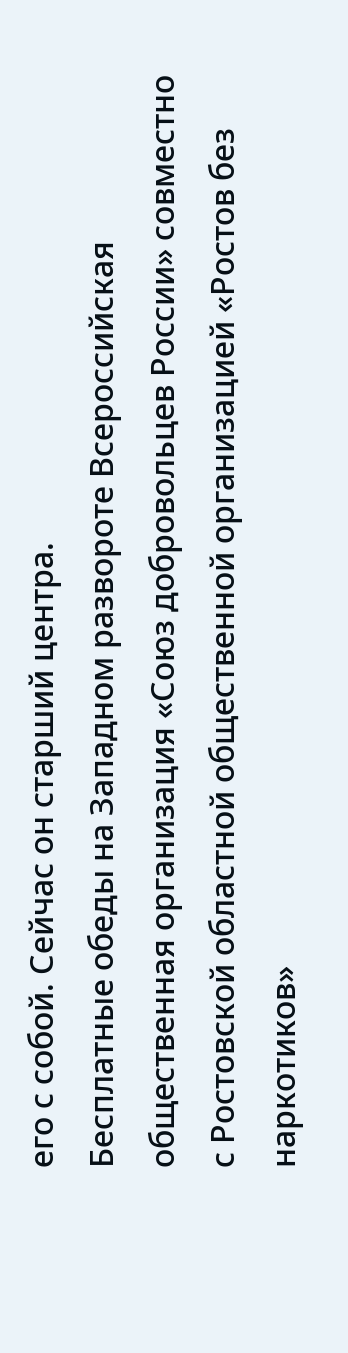его с собой. Сейчас он старший центра.
Бесплатные обеды на Западном развороте Всероссийская общественная организация «Союз добровольцев России» совместно с Ростовской областной общественной организацией «Ростов без наркотиков»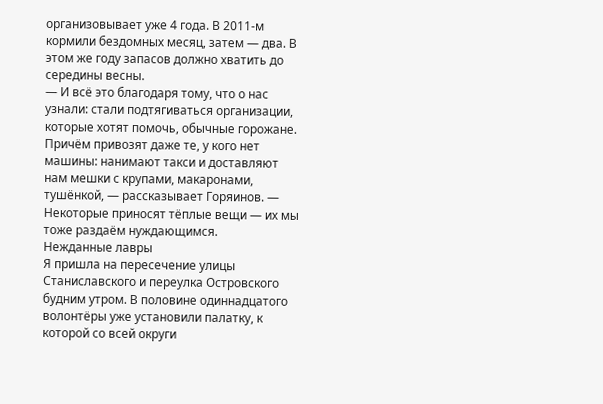организовывает уже 4 года. В 2011-м кормили бездомных месяц, затем — два. В этом же году запасов должно хватить до середины весны.
— И всё это благодаря тому, что о нас узнали: стали подтягиваться организации, которые хотят помочь, обычные горожане. Причём привозят даже те, у кого нет машины: нанимают такси и доставляют нам мешки с крупами, макаронами, тушёнкой, — рассказывает Горяинов. — Некоторые приносят тёплые вещи — их мы тоже раздаём нуждающимся.
Нежданные лавры
Я пришла на пересечение улицы Станиславского и переулка Островского будним утром. В половине одиннадцатого волонтёры уже установили палатку, к которой со всей округи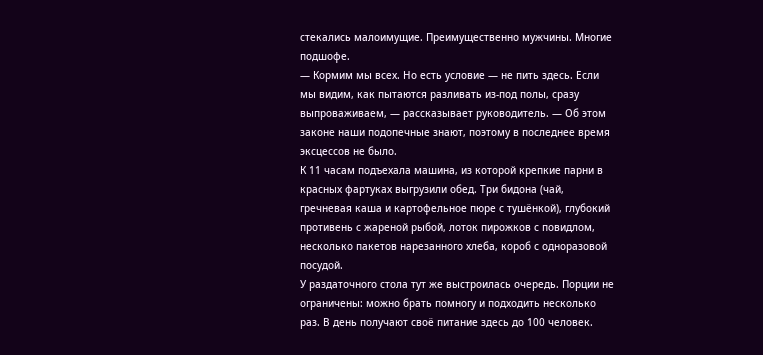стекались малоимущие. Преимущественно мужчины. Многие подшофе.
— Кормим мы всех. Но есть условие — не пить здесь. Если мы видим, как пытаются разливать из-под полы, сразу выпроваживаем, — рассказывает руководитель. — Об этом законе наши подопечные знают, поэтому в последнее время эксцессов не было.
К 11 часам подъехала машина, из которой крепкие парни в красных фартуках выгрузили обед. Три бидона (чай, гречневая каша и картофельное пюре с тушёнкой), глубокий противень с жареной рыбой, лоток пирожков с повидлом, несколько пакетов нарезанного хлеба, короб с одноразовой посудой.
У раздаточного стола тут же выстроилась очередь. Порции не ограничены: можно брать помногу и подходить несколько раз. В день получают своё питание здесь до 100 человек.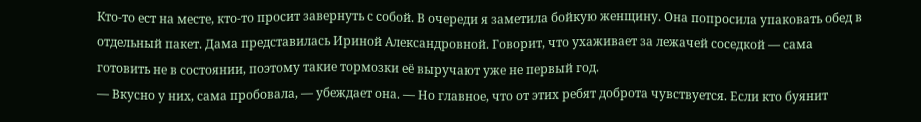Кто-то ест на месте, кто-то просит завернуть с собой. В очереди я заметила бойкую женщину. Она попросила упаковать обед в отдельный пакет. Дама представилась Ириной Александровной. Говорит, что ухаживает за лежачей соседкой — сама готовить не в состоянии, поэтому такие тормозки её выручают уже не первый год.
— Вкусно у них, сама пробовала, — убеждает она. — Но главное, что от этих ребят доброта чувствуется. Если кто буянит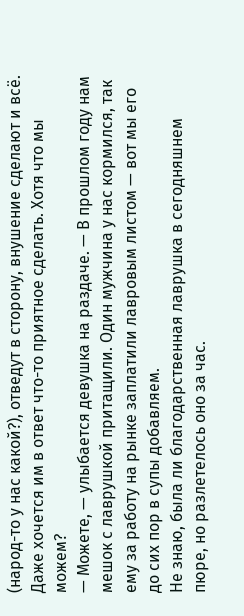(народ-то у нас какой?), отведут в сторону, внушение сделают и всё. Даже хочется им в ответ что-то приятное сделать. Хотя что мы можем?
— Можете, — улыбается девушка на раздаче. — В прошлом году нам мешок с лаврушкой притащили. Один мужчина у нас кормился, так ему за работу на рынке заплатили лавровым листом — вот мы его до сих пор в супы добавляем.
Не знаю, была ли благодарственная лаврушка в сегодняшнем пюре, но разлетелось оно за час.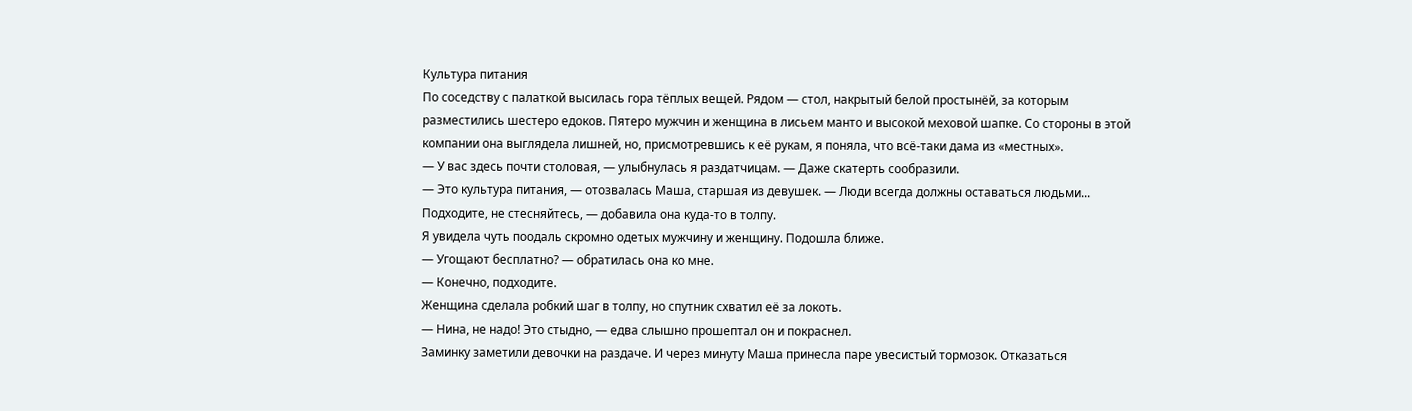Культура питания
По соседству с палаткой высилась гора тёплых вещей. Рядом — стол, накрытый белой простынёй, за которым разместились шестеро едоков. Пятеро мужчин и женщина в лисьем манто и высокой меховой шапке. Со стороны в этой компании она выглядела лишней, но, присмотревшись к её рукам, я поняла, что всё-таки дама из «местных».
— У вас здесь почти столовая, — улыбнулась я раздатчицам. — Даже скатерть сообразили.
— Это культура питания, — отозвалась Маша, старшая из девушек. — Люди всегда должны оставаться людьми... Подходите, не стесняйтесь, — добавила она куда-то в толпу.
Я увидела чуть поодаль скромно одетых мужчину и женщину. Подошла ближе.
— Угощают бесплатно? — обратилась она ко мне.
— Конечно, подходите.
Женщина сделала робкий шаг в толпу, но спутник схватил её за локоть.
— Нина, не надо! Это стыдно, — едва слышно прошептал он и покраснел.
Заминку заметили девочки на раздаче. И через минуту Маша принесла паре увесистый тормозок. Отказаться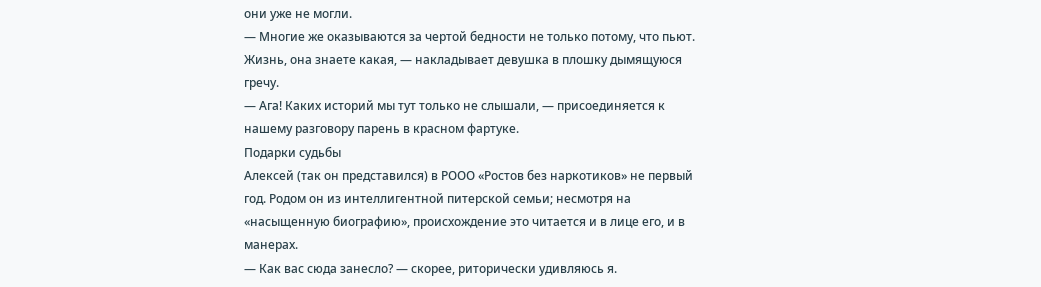они уже не могли.
— Многие же оказываются за чертой бедности не только потому, что пьют. Жизнь, она знаете какая, — накладывает девушка в плошку дымящуюся гречу.
— Ага! Каких историй мы тут только не слышали, — присоединяется к нашему разговору парень в красном фартуке.
Подарки судьбы
Алексей (так он представился) в РООО «Ростов без наркотиков» не первый год. Родом он из интеллигентной питерской семьи; несмотря на «насыщенную биографию», происхождение это читается и в лице его, и в манерах.
— Как вас сюда занесло? — скорее, риторически удивляюсь я.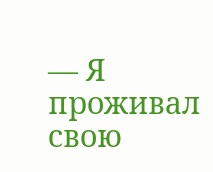— Я проживал свою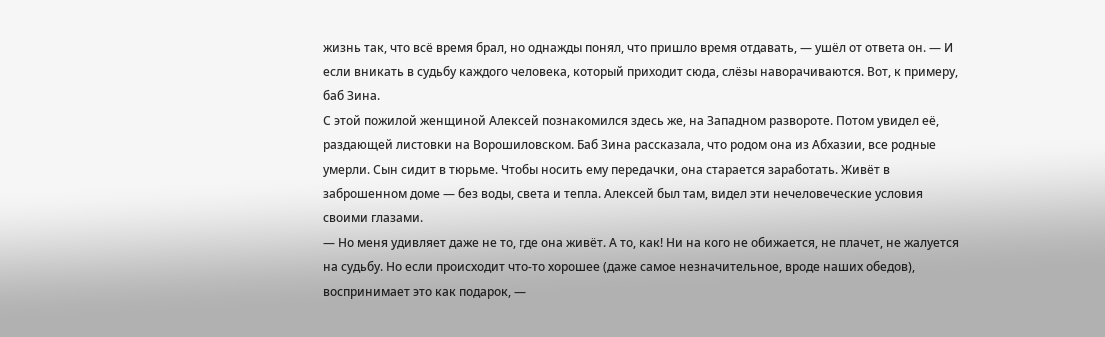жизнь так, что всё время брал, но однажды понял, что пришло время отдавать, — ушёл от ответа он. — И если вникать в судьбу каждого человека, который приходит сюда, слёзы наворачиваются. Вот, к примеру, баб Зина.
С этой пожилой женщиной Алексей познакомился здесь же, на Западном развороте. Потом увидел её, раздающей листовки на Ворошиловском. Баб Зина рассказала, что родом она из Абхазии, все родные умерли. Сын сидит в тюрьме. Чтобы носить ему передачки, она старается заработать. Живёт в заброшенном доме — без воды, света и тепла. Алексей был там, видел эти нечеловеческие условия своими глазами.
— Но меня удивляет даже не то, где она живёт. А то, как! Ни на кого не обижается, не плачет, не жалуется на судьбу. Но если происходит что-то хорошее (даже самое незначительное, вроде наших обедов), воспринимает это как подарок, —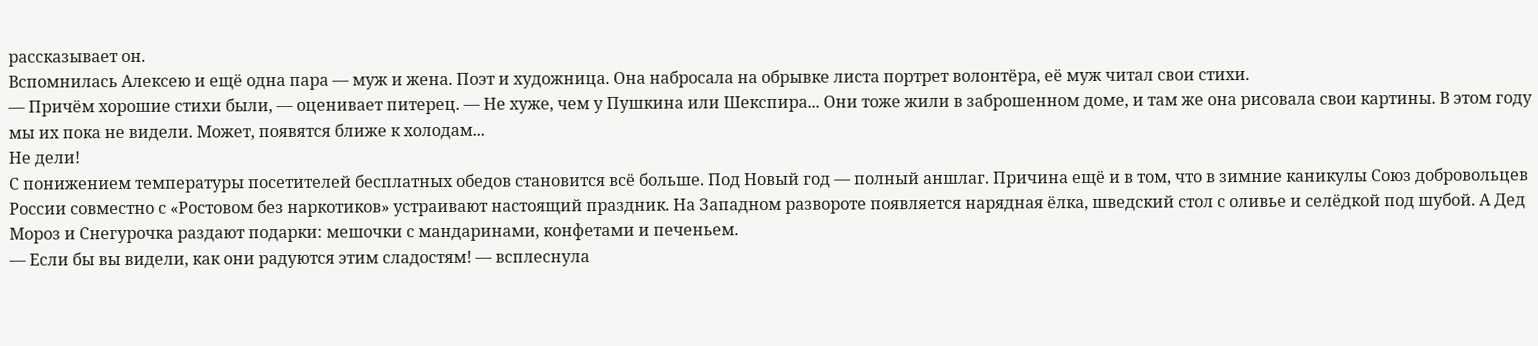рассказывает он.
Вспомнилась Алексею и ещё одна пара — муж и жена. Поэт и художница. Она набросала на обрывке листа портрет волонтёра, её муж читал свои стихи.
— Причём хорошие стихи были, — оценивает питерец. — Не хуже, чем у Пушкина или Шекспира... Они тоже жили в заброшенном доме, и там же она рисовала свои картины. В этом году мы их пока не видели. Может, появятся ближе к холодам...
Не дели!
С понижением температуры посетителей бесплатных обедов становится всё больше. Под Новый год — полный аншлаг. Причина ещё и в том, что в зимние каникулы Союз добровольцев России совместно с «Ростовом без наркотиков» устраивают настоящий праздник. На Западном развороте появляется нарядная ёлка, шведский стол с оливье и селёдкой под шубой. А Дед Мороз и Снегурочка раздают подарки: мешочки с мандаринами, конфетами и печеньем.
— Если бы вы видели, как они радуются этим сладостям! — всплеснула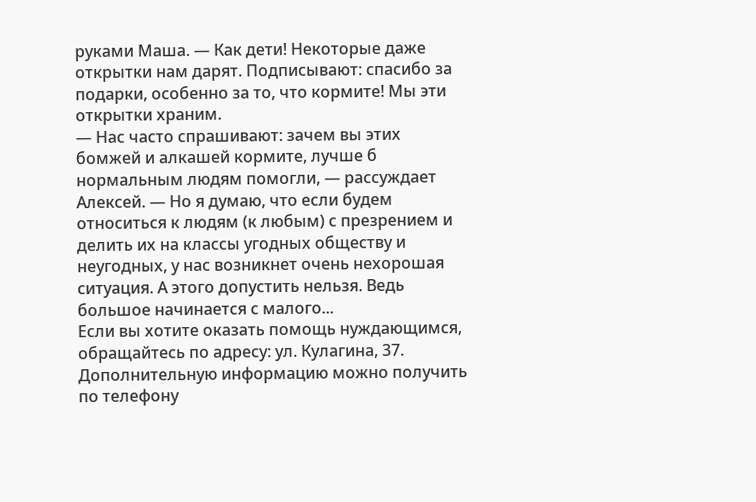руками Маша. — Как дети! Некоторые даже открытки нам дарят. Подписывают: спасибо за подарки, особенно за то, что кормите! Мы эти открытки храним.
— Нас часто спрашивают: зачем вы этих бомжей и алкашей кормите, лучше б нормальным людям помогли, — рассуждает Алексей. — Но я думаю, что если будем относиться к людям (к любым) с презрением и делить их на классы угодных обществу и неугодных, у нас возникнет очень нехорошая ситуация. А этого допустить нельзя. Ведь большое начинается с малого...
Если вы хотите оказать помощь нуждающимся, обращайтесь по адресу: ул. Кулагина, 37.
Дополнительную информацию можно получить по телефону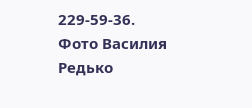229-59-36.
Фото Василия Редько